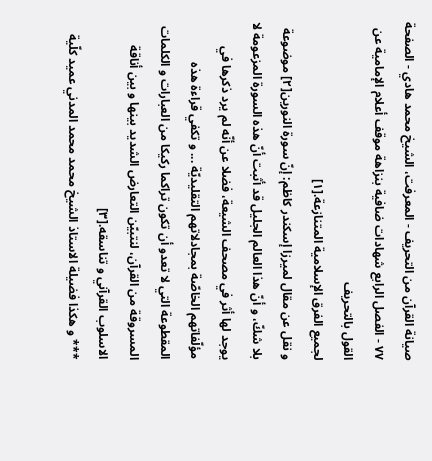صيانة القرآن من التحريف - المعرفت، الشيخ محمد هادي - الصفحة ٧٧ - الفصل الرابع شهادات ضافية بنزاهة موقف أعلام الإمامية عن القول بالتحريف
لجميع الفرق الإسلامية المتنازعة.[١]
و نقل عن مقال لميرزا إسكندر كاظم: إنّ سورة النورين[٢] موضوعة بلا شكّ، و أنّ هذا العالم الجليل قد أثبت أنّ هذه السورة المزعومة لا يوجد لها أثر في مصحف الشيعة، فضلا عن أنّه لم يرد ذكرها في مؤلّفاتهم الخاصّة بمجادلاتهم التقليديّة ... و تكفي قراءة هذه المقطوعة التي لا تعدو أن تكون تراكما ركيكا من العبارات و الكلمات المسروقة من القرآن، لنتبيّن التعارض الشديد بينها و بين أناقة الاسلوب القرآني و تناسقه.[٣]
*** و هكذا فضيلة الاستاذ الشيخ محمد محمد المدني عميد كلّية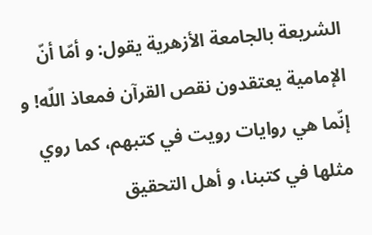الشريعة بالجامعة الأزهرية يقول: و أمّا أنّ الإمامية يعتقدون نقص القرآن فمعاذ اللّه! و إنّما هي روايات رويت في كتبهم، كما روي مثلها في كتبنا، و أهل التحقيق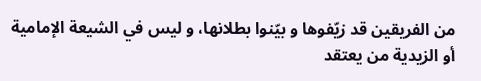من الفريقين قد زيّفوها و بيّنوا بطلانها، و ليس في الشيعة الإمامية أو الزيدية من يعتقد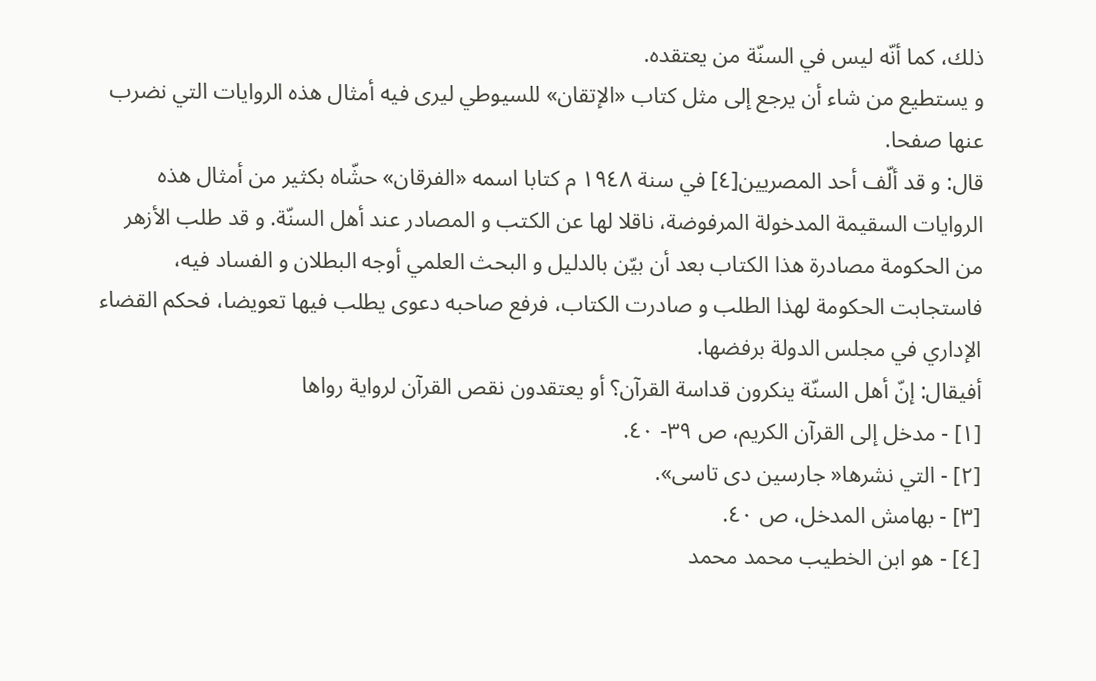ذلك، كما أنّه ليس في السنّة من يعتقده.
و يستطيع من شاء أن يرجع إلى مثل كتاب «الإتقان» للسيوطي ليرى فيه أمثال هذه الروايات التي نضرب عنها صفحا.
قال: و قد ألّف أحد المصريين[٤] في سنة ١٩٤٨ م كتابا اسمه «الفرقان» حشّاه بكثير من أمثال هذه الروايات السقيمة المدخولة المرفوضة، ناقلا لها عن الكتب و المصادر عند أهل السنّة. و قد طلب الأزهر من الحكومة مصادرة هذا الكتاب بعد أن بيّن بالدليل و البحث العلمي أوجه البطلان و الفساد فيه، فاستجابت الحكومة لهذا الطلب و صادرت الكتاب، فرفع صاحبه دعوى يطلب فيها تعويضا، فحكم القضاء الإداري في مجلس الدولة برفضها.
أفيقال: إنّ أهل السنّة ينكرون قداسة القرآن؟ أو يعتقدون نقص القرآن لرواية رواها
[١] - مدخل إلى القرآن الكريم، ص ٣٩- ٤٠.
[٢] - التي نشرها« جارسين دى تاسى».
[٣] - بهامش المدخل، ص ٤٠.
[٤] - هو ابن الخطيب محمد محمد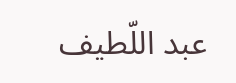عبد اللّطيف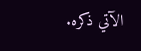الآتي ذكره.